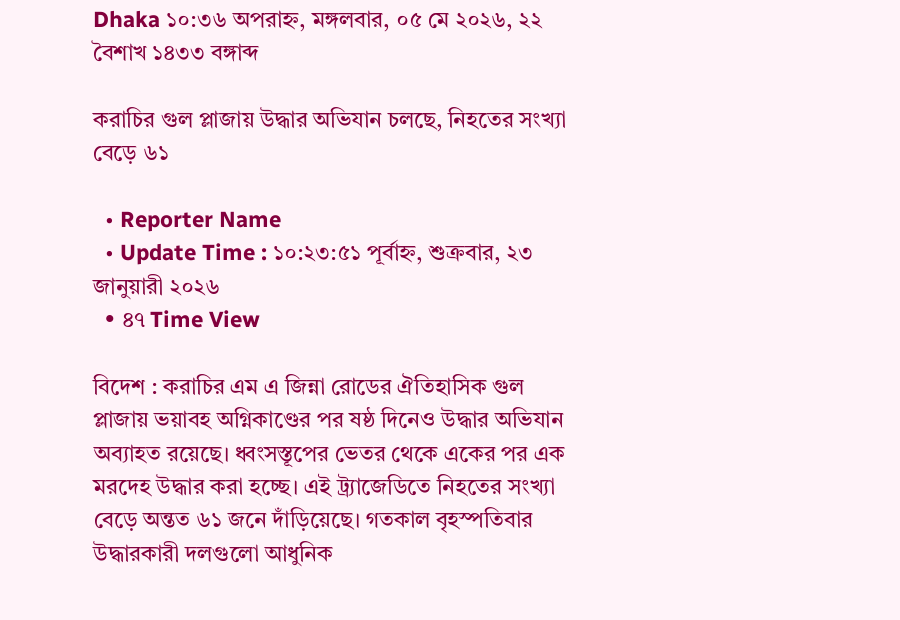Dhaka ১০:৩৬ অপরাহ্ন, মঙ্গলবার, ০৫ মে ২০২৬, ২২ বৈশাখ ১৪৩৩ বঙ্গাব্দ

করাচির গুল প্লাজায় উদ্ধার অভিযান চলছে, নিহতের সংখ্যা বেড়ে ৬১

  • Reporter Name
  • Update Time : ১০:২৩:৫১ পূর্বাহ্ন, শুক্রবার, ২৩ জানুয়ারী ২০২৬
  • ৪৭ Time View

বিদেশ : করাচির এম এ জিন্না রোডের ঐতিহাসিক গুল প্লাজায় ভয়াবহ অগ্নিকাণ্ডের পর ষষ্ঠ দিনেও উদ্ধার অভিযান অব্যাহত রয়েছে। ধ্বংসস্তূপের ভেতর থেকে একের পর এক মরদেহ উদ্ধার করা হচ্ছে। এই ট্র্যাজেডিতে নিহতের সংখ্যা বেড়ে অন্তত ৬১ জনে দাঁড়িয়েছে। গতকাল বৃহস্পতিবার উদ্ধারকারী দলগুলো আধুনিক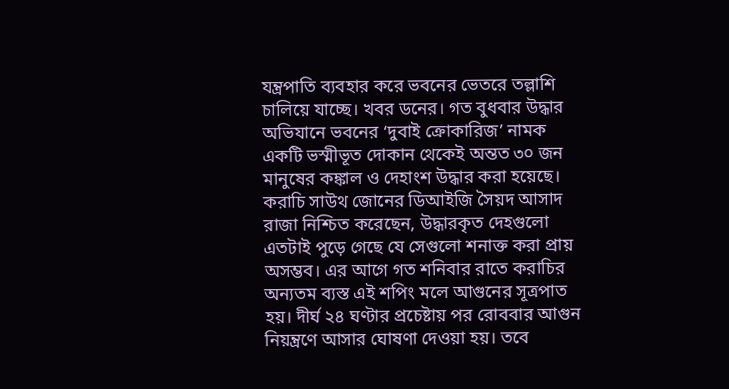যন্ত্রপাতি ব্যবহার করে ভবনের ভেতরে তল্লাশি চালিয়ে যাচ্ছে। খবর ডনের। গত বুধবার উদ্ধার অভিযানে ভবনের ‘দুবাই ক্রোকারিজ’ নামক একটি ভস্মীভূত দোকান থেকেই অন্তত ৩০ জন মানুষের কঙ্কাল ও দেহাংশ উদ্ধার করা হয়েছে। করাচি সাউথ জোনের ডিআইজি সৈয়দ আসাদ রাজা নিশ্চিত করেছেন, উদ্ধারকৃত দেহগুলো এতটাই পুড়ে গেছে যে সেগুলো শনাক্ত করা প্রায় অসম্ভব। এর আগে গত শনিবার রাতে করাচির অন্যতম ব্যস্ত এই শপিং মলে আগুনের সূত্রপাত হয়। দীর্ঘ ২৪ ঘণ্টার প্রচেষ্টায় পর রোববার আগুন নিয়ন্ত্রণে আসার ঘোষণা দেওয়া হয়। তবে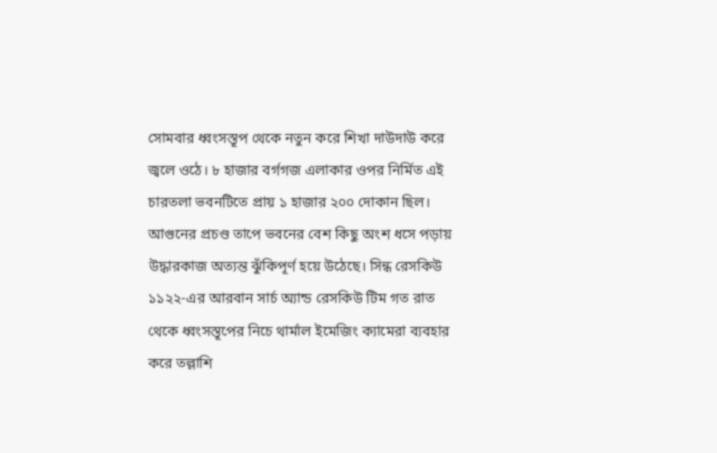সোমবার ধ্বংসস্তূপ থেকে নতুন করে শিখা দাউদাউ করে জ্বলে ওঠে। ৮ হাজার বর্গগজ এলাকার ওপর নির্মিত এই চারতলা ভবনটিতে প্রায় ১ হাজার ২০০ দোকান ছিল। আগুনের প্রচণ্ড তাপে ভবনের বেশ কিছু অংশ ধসে পড়ায় উদ্ধারকাজ অত্যন্ত ঝুঁকিপূর্ণ হয়ে উঠেছে। সিন্ধ রেসকিউ ১১২২-এর আরবান সার্চ অ্যান্ড রেসকিউ টিম গত রাত থেকে ধ্বংসস্তূপের নিচে থার্মাল ইমেজিং ক্যামেরা ব্যবহার করে তল্লাশি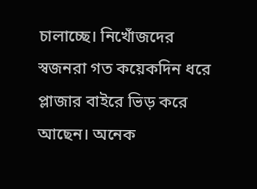চালাচ্ছে। নিখোঁজদের স্বজনরা গত কয়েকদিন ধরে প্লাজার বাইরে ভিড় করে আছেন। অনেক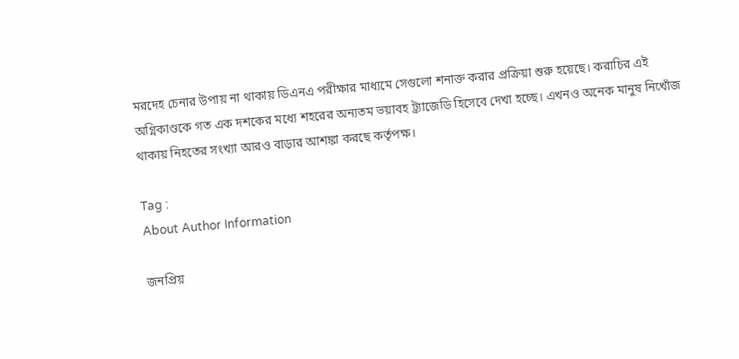মরদেহ চেনার উপায় না থাকায় ডিএনএ পরীক্ষার মাধ্যমে সেগুলো শনাক্ত করার প্রক্রিয়া শুরু হয়েছে। করাচির এই অগ্নিকাণ্ডকে গত এক দশকের মধ্যে শহরের অন্যতম ভয়াবহ ট্র্যাজেডি হিসেবে দেখা হচ্ছে। এখনও অনেক মানুষ নিখোঁজ থাকায় নিহতের সংখ্যা আরও বাড়ার আশঙ্কা করছে কর্তৃপক্ষ।

Tag :
About Author Information

জনপ্রিয়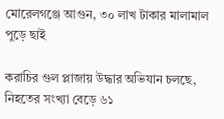মোরেলগঞ্জে আগুন, ৩০ লাখ টাকার মালামাল পুড়ে ছাই

করাচির গুল প্লাজায় উদ্ধার অভিযান চলছে, নিহতের সংখ্যা বেড়ে ৬১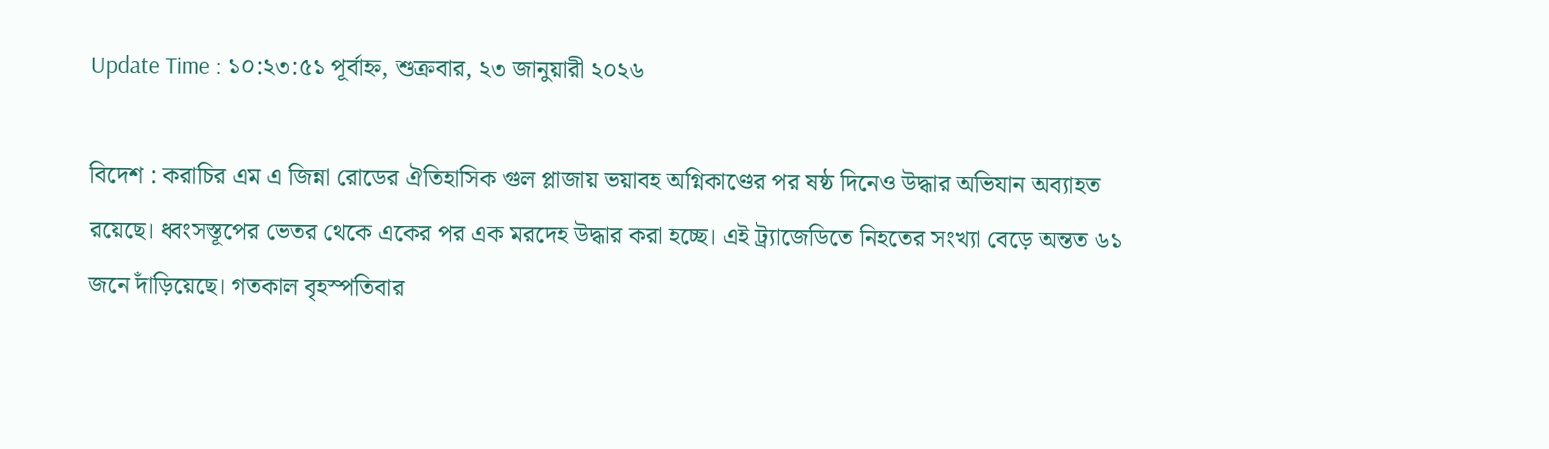Update Time : ১০:২৩:৫১ পূর্বাহ্ন, শুক্রবার, ২৩ জানুয়ারী ২০২৬

বিদেশ : করাচির এম এ জিন্না রোডের ঐতিহাসিক গুল প্লাজায় ভয়াবহ অগ্নিকাণ্ডের পর ষষ্ঠ দিনেও উদ্ধার অভিযান অব্যাহত রয়েছে। ধ্বংসস্তূপের ভেতর থেকে একের পর এক মরদেহ উদ্ধার করা হচ্ছে। এই ট্র্যাজেডিতে নিহতের সংখ্যা বেড়ে অন্তত ৬১ জনে দাঁড়িয়েছে। গতকাল বৃহস্পতিবার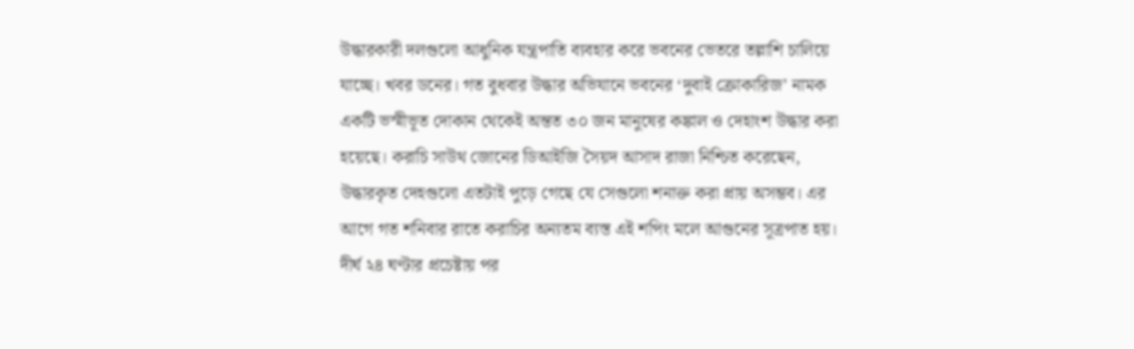উদ্ধারকারী দলগুলো আধুনিক যন্ত্রপাতি ব্যবহার করে ভবনের ভেতরে তল্লাশি চালিয়ে যাচ্ছে। খবর ডনের। গত বুধবার উদ্ধার অভিযানে ভবনের ‘দুবাই ক্রোকারিজ’ নামক একটি ভস্মীভূত দোকান থেকেই অন্তত ৩০ জন মানুষের কঙ্কাল ও দেহাংশ উদ্ধার করা হয়েছে। করাচি সাউথ জোনের ডিআইজি সৈয়দ আসাদ রাজা নিশ্চিত করেছেন, উদ্ধারকৃত দেহগুলো এতটাই পুড়ে গেছে যে সেগুলো শনাক্ত করা প্রায় অসম্ভব। এর আগে গত শনিবার রাতে করাচির অন্যতম ব্যস্ত এই শপিং মলে আগুনের সূত্রপাত হয়। দীর্ঘ ২৪ ঘণ্টার প্রচেষ্টায় পর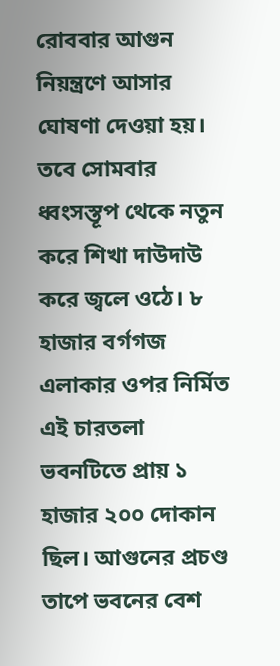রোববার আগুন নিয়ন্ত্রণে আসার ঘোষণা দেওয়া হয়। তবে সোমবার ধ্বংসস্তূপ থেকে নতুন করে শিখা দাউদাউ করে জ্বলে ওঠে। ৮ হাজার বর্গগজ এলাকার ওপর নির্মিত এই চারতলা ভবনটিতে প্রায় ১ হাজার ২০০ দোকান ছিল। আগুনের প্রচণ্ড তাপে ভবনের বেশ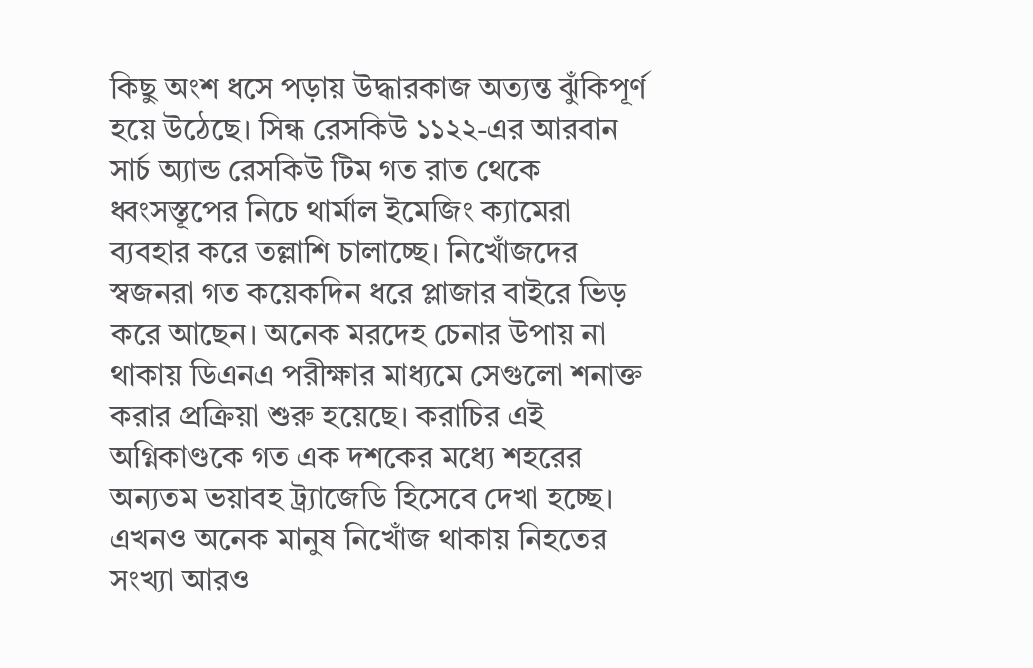কিছু অংশ ধসে পড়ায় উদ্ধারকাজ অত্যন্ত ঝুঁকিপূর্ণ হয়ে উঠেছে। সিন্ধ রেসকিউ ১১২২-এর আরবান সার্চ অ্যান্ড রেসকিউ টিম গত রাত থেকে ধ্বংসস্তূপের নিচে থার্মাল ইমেজিং ক্যামেরা ব্যবহার করে তল্লাশি চালাচ্ছে। নিখোঁজদের স্বজনরা গত কয়েকদিন ধরে প্লাজার বাইরে ভিড় করে আছেন। অনেক মরদেহ চেনার উপায় না থাকায় ডিএনএ পরীক্ষার মাধ্যমে সেগুলো শনাক্ত করার প্রক্রিয়া শুরু হয়েছে। করাচির এই অগ্নিকাণ্ডকে গত এক দশকের মধ্যে শহরের অন্যতম ভয়াবহ ট্র্যাজেডি হিসেবে দেখা হচ্ছে। এখনও অনেক মানুষ নিখোঁজ থাকায় নিহতের সংখ্যা আরও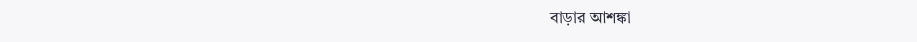বাড়ার আশঙ্কা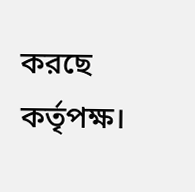করছে কর্তৃপক্ষ।